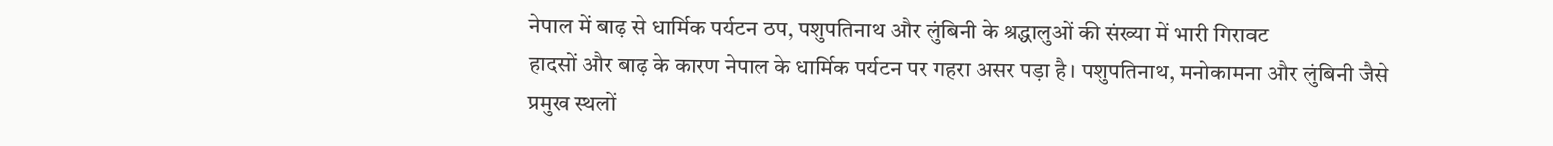नेपाल में बाढ़ से धार्मिक पर्यटन ठप, पशुपतिनाथ और लुंबिनी के श्रद्धालुओं की संख्या में भारी गिरावट
हादसों और बाढ़ के कारण नेपाल के धार्मिक पर्यटन पर गहरा असर पड़ा है। पशुपतिनाथ, मनोकामना और लुंबिनी जैसे प्रमुख स्थलों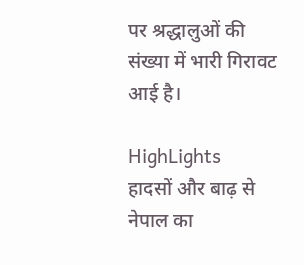पर श्रद्धालुओं की संख्या में भारी गिरावट आई है।

HighLights
हादसों और बाढ़ से नेपाल का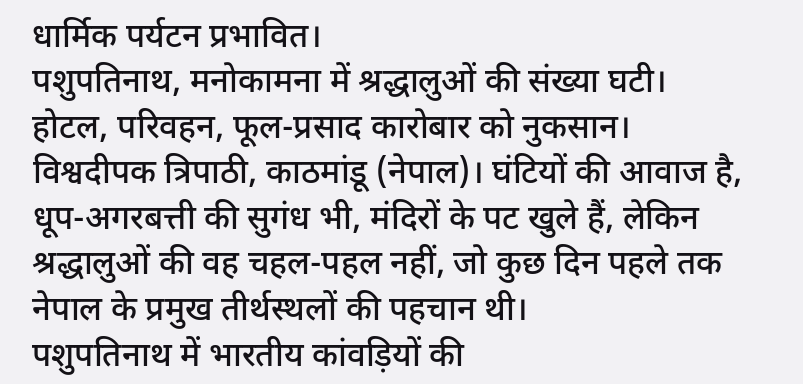धार्मिक पर्यटन प्रभावित।
पशुपतिनाथ, मनोकामना में श्रद्धालुओं की संख्या घटी।
होटल, परिवहन, फूल-प्रसाद कारोबार को नुकसान।
विश्वदीपक त्रिपाठी, काठमांडू (नेपाल)। घंटियों की आवाज है, धूप-अगरबत्ती की सुगंध भी, मंदिरों के पट खुले हैं, लेकिन श्रद्धालुओं की वह चहल-पहल नहीं, जो कुछ दिन पहले तक नेपाल के प्रमुख तीर्थस्थलों की पहचान थी।
पशुपतिनाथ में भारतीय कांवड़ियों की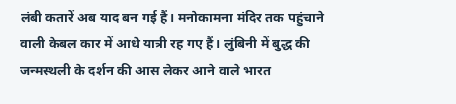लंबी कतारें अब याद बन गई हैं। मनोकामना मंदिर तक पहुंचाने वाली केबल कार में आधे यात्री रह गए हैं। लुंबिनी में बुद्ध की जन्मस्थली के दर्शन की आस लेकर आने वाले भारत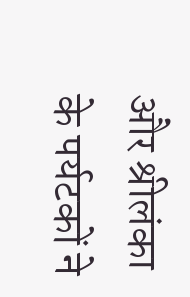और श्रीलंका के पर्यटकों ने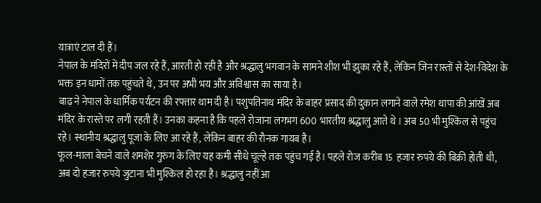यात्राएं टाल दी हैं।
नेपाल के मंदिरों में दीप जल रहे हैं, आरती हो रही है और श्रद्धालु भगवान के सामने शीश भी झुका रहे हैं, लेकिन जिन रास्तों से देश-विदेश के भक्त इन धामों तक पहुंचते थे, उन पर अभी भय और अविश्वास का साया है।
बाढ़ ने नेपाल के धार्मिक पर्यटन की रफ्तार थाम दी है। पशुपतिनाथ मंदिर के बाहर प्रसाद की दुकान लगाने वाले रमेश थापा की आंखें अब मंदिर के रास्ते पर लगी रहती हैं। उनका कहना है कि पहले रोजाना लगभग 600 भारतीय श्रद्धालु आते थे। अब 50 भी मुश्किल से पहुंच रहे। स्थानीय श्रद्धालु पूजा के लिए आ रहे हैं, लेकिन बाहर की रौनक गायब है।
फूल-माला बेचने वाले शमशेर गुरुंग के लिए यह कमी सीधे चूल्हे तक पहुंच गई है। पहले रोज करीब 15 हजार रुपये की बिक्री होती थी, अब दो हजार रुपये जुटाना भी मुश्किल हो रहा है। श्रद्धालु नहीं आ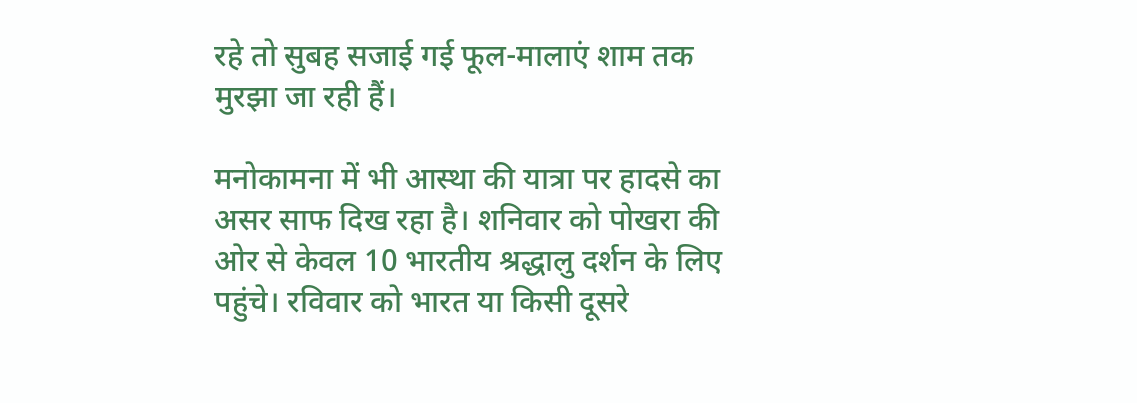रहे तो सुबह सजाई गई फूल-मालाएं शाम तक मुरझा जा रही हैं।

मनोकामना में भी आस्था की यात्रा पर हादसे का असर साफ दिख रहा है। शनिवार को पोखरा की ओर से केवल 10 भारतीय श्रद्धालु दर्शन के लिए पहुंचे। रविवार को भारत या किसी दूसरे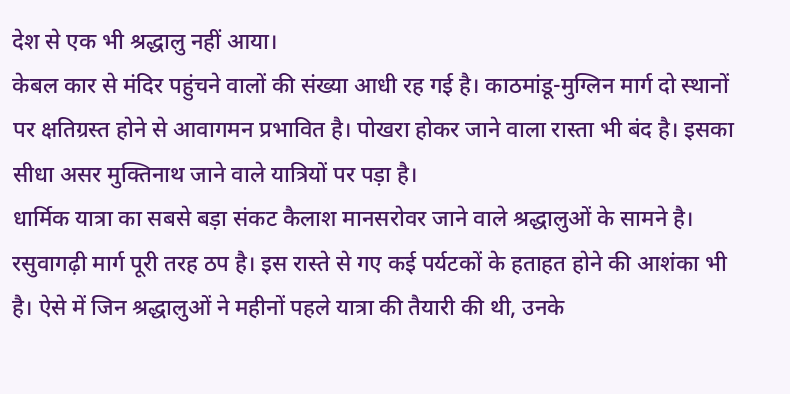देश से एक भी श्रद्धालु नहीं आया।
केबल कार से मंदिर पहुंचने वालों की संख्या आधी रह गई है। काठमांडू-मुग्लिन मार्ग दो स्थानों पर क्षतिग्रस्त होने से आवागमन प्रभावित है। पोखरा होकर जाने वाला रास्ता भी बंद है। इसका सीधा असर मुक्तिनाथ जाने वाले यात्रियों पर पड़ा है।
धार्मिक यात्रा का सबसे बड़ा संकट कैलाश मानसरोवर जाने वाले श्रद्धालुओं के सामने है। रसुवागढ़ी मार्ग पूरी तरह ठप है। इस रास्ते से गए कई पर्यटकों के हताहत होने की आशंका भी है। ऐसे में जिन श्रद्धालुओं ने महीनों पहले यात्रा की तैयारी की थी, उनके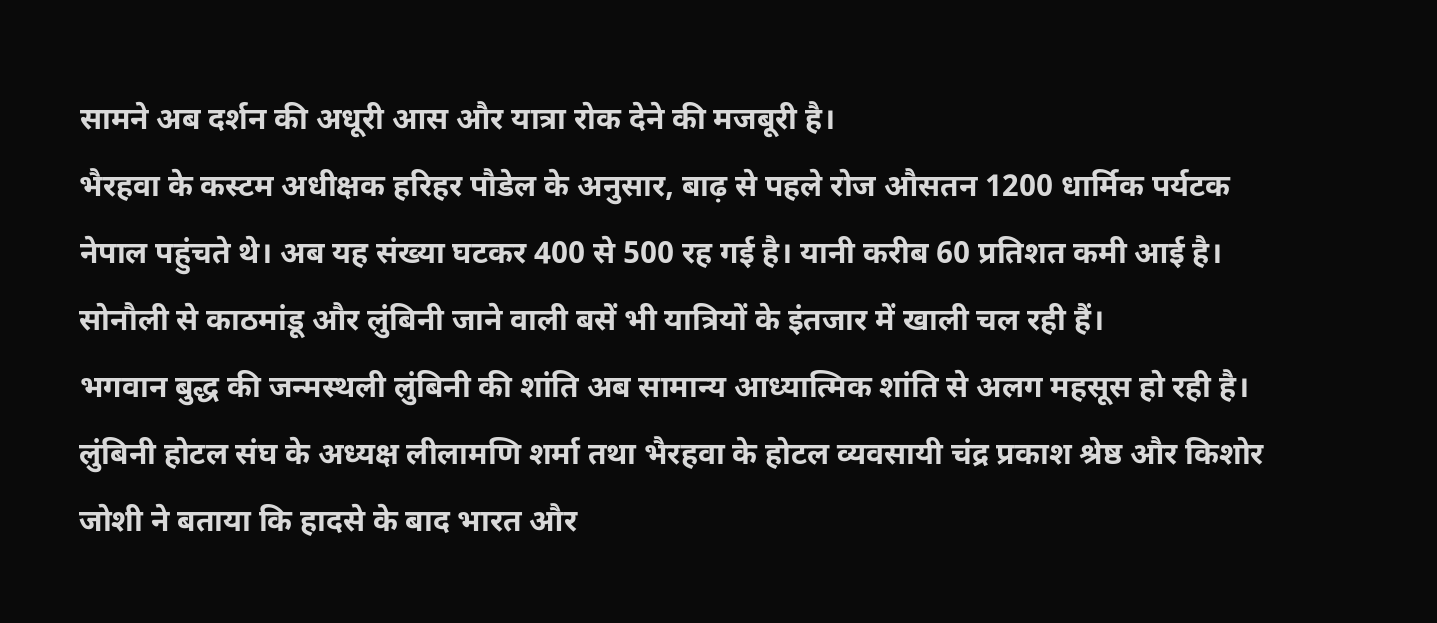सामने अब दर्शन की अधूरी आस और यात्रा रोक देने की मजबूरी है।
भैरहवा के कस्टम अधीक्षक हरिहर पौडेल के अनुसार, बाढ़ से पहले रोज औसतन 1200 धार्मिक पर्यटक नेपाल पहुंचते थे। अब यह संख्या घटकर 400 से 500 रह गई है। यानी करीब 60 प्रतिशत कमी आई है। सोनौली से काठमांडू और लुंबिनी जाने वाली बसें भी यात्रियों के इंतजार में खाली चल रही हैं।
भगवान बुद्ध की जन्मस्थली लुंबिनी की शांति अब सामान्य आध्यात्मिक शांति से अलग महसूस हो रही है। लुंबिनी होटल संघ के अध्यक्ष लीलामणि शर्मा तथा भैरहवा के होटल व्यवसायी चंद्र प्रकाश श्रेष्ठ और किशोर जोशी ने बताया कि हादसे के बाद भारत और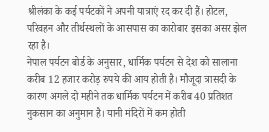श्रीलंका के कई पर्यटकों ने अपनी यात्राएं रद कर दी हैं। होटल, परिवहन और तीर्थस्थलों के आसपास का कारोबार इसका असर झेल रहा है।
नेपाल पर्यटन बोर्ड के अनुसार, धार्मिक पर्यटन से देश को सालाना करीब 12 हजार करोड़ रुपये की आय होती है। मौजूदा त्रासदी के कारण अगले दो महीने तक धार्मिक पर्यटन में करीब 40 प्रतिशत नुकसान का अनुमान है। यानी मंदिरों में कम होती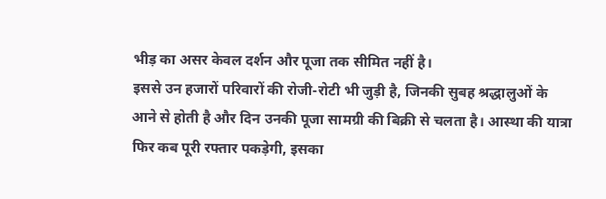भीड़ का असर केवल दर्शन और पूजा तक सीमित नहीं है।
इससे उन हजारों परिवारों की रोजी-रोटी भी जुड़ी है, जिनकी सुबह श्रद्धालुओं के आने से होती है और दिन उनकी पूजा सामग्री की बिक्री से चलता है। आस्था की यात्रा फिर कब पूरी रफ्तार पकड़ेगी, इसका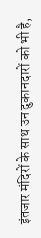इंतजार मंदिरों के साथ उन दुकानदारों को भी है,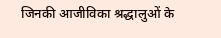जिनकी आजीविका श्रद्धालुओं के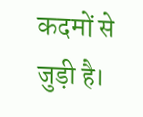कदमों से जुड़ी है।